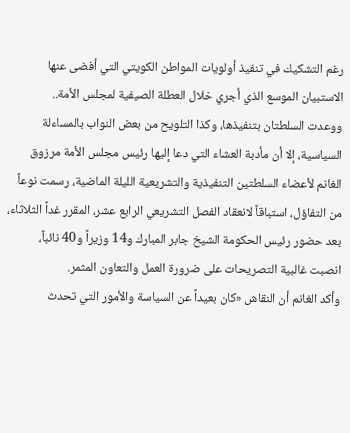رغم التشكيك في تنفيذ أولويات المواطن الكويتي التي أفضى عنها الاستبيان الموسع الذي أجري خلال العطلة الصيفية لمجلس الأمة..
ووعدت السلطتان بتنفيذها، وكذا التلويح من بعض النواب بالمساءلة السياسية، إلا أن مأدبة العشاء التي دعا إليها رئيس مجلس الأمة مرزوق الغانم لأعضاء السلطتين التنفيذية والتشريعية الليلة الماضية، رسمت نوعاً من التفاؤل، استباقاً لانعقاد الفصل التشريعي الرابع عشر، المقرر غداً الثلاثاء، بعد حضور رئيس الحكومة الشيخ جابر المبارك و14 وزيراً و40 نائباً، انصبت غالبية التصريحات على ضرورة العمل والتعاون المثمر.
وأكد الغانم أن النقاش «كان بعيداً عن السياسة والأمور التي تحدث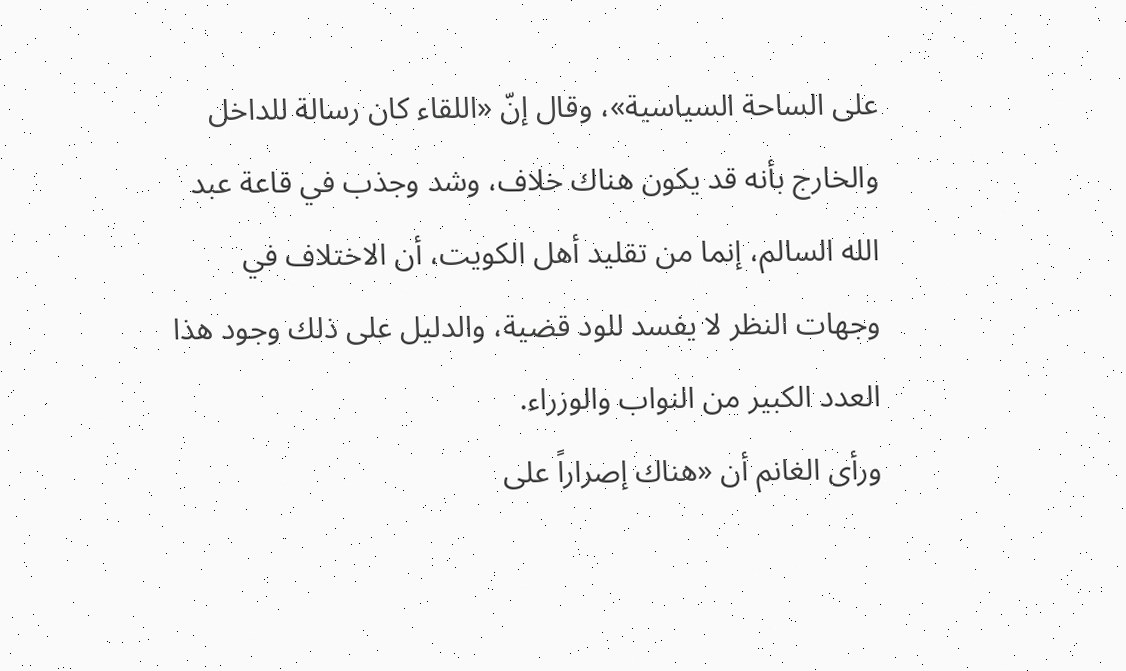على الساحة السياسية»، وقال إنّ «اللقاء كان رسالة للداخل والخارج بأنه قد يكون هناك خلاف، وشد وجذب في قاعة عبد الله السالم، إنما من تقليد أهل الكويت، أن الاختلاف في وجهات النظر لا يفسد للود قضية، والدليل على ذلك وجود هذا العدد الكبير من النواب والوزراء.
ورأى الغانم أن «هناك إصراراً على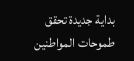بداية جديدة تحقق طموحات المواطنين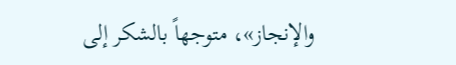والإنجاز»، متوجهاً بالشكر إلى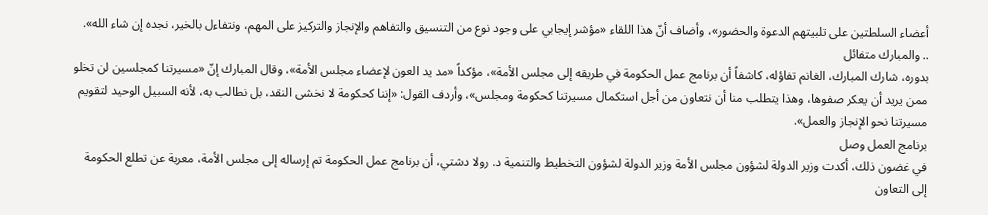أعضاء السلطتين على تلبيتهم الدعوة والحضور»، وأضاف أنّ هذا اللقاء «مؤشر إيجابي على وجود نوع من التنسيق والتفاهم والإنجاز والتركيز على المهم، ونتفاءل بالخير، نجده إن شاء الله».
.. والمبارك متفائل
بدوره، شارك المبارك، الغانم تفاؤله، كاشفاً أن برنامج عمل الحكومة في طريقه إلى مجلس الأمة»، مؤكداً «مد يد العون لإعضاء مجلس الأمة»، وقال المبارك إنّ «مسيرتنا كمجلسين لن تخلو ممن يريد أن يعكر صفوها، وهذا يتطلب منا أن نتعاون من أجل استكمال مسيرتنا كحكومة ومجلس»، وأردف القول: «إننا كحكومة لا نخشى النقد، بل نطالب به، لأنه السبيل الوحيد لتقويم مسيرتنا نحو الإنجاز والعمل».
برنامج العمل وصل
في غضون ذلك، أكدت وزير الدولة لشؤون مجلس الأمة وزير الدولة لشؤون التخطيط والتنمية د. رولا دشتي، أن برنامج عمل الحكومة تم إرساله إلى مجلس الأمة، معربة عن تطلع الحكومة إلى التعاون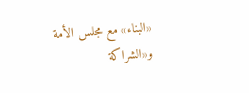«البناء» مع مجلس الأمة و«الشراكة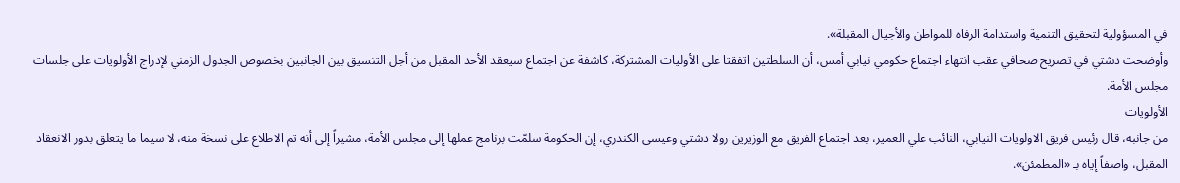في المسؤولية لتحقيق التنمية واستدامة الرفاه للمواطن والأجيال المقبلة».
وأوضحت دشتي في تصريح صحافي عقب انتهاء اجتماع حكومي نيابي أمس، أن السلطتين اتفقتا على الأوليات المشتركة، كاشفة عن اجتماع سيعقد الأحد المقبل من أجل التنسيق بين الجانبين بخصوص الجدول الزمني لإدراج الأولويات على جلسات مجلس الأمة.
الأولويات
من جانبه، قال رئيس فريق الاولويات النيابي، النائب علي العمير، بعد اجتماع الفريق مع الوزيرين رولا دشتي وعيسى الكندري، إن الحكومة سلمّت برنامج عملها إلى مجلس الأمة، مشيراً إلى أنه تم الاطلاع على نسخة منه، لا سيما ما يتعلق بدور الانعقاد المقبل، واصفاً إياه بـ «المطمئن».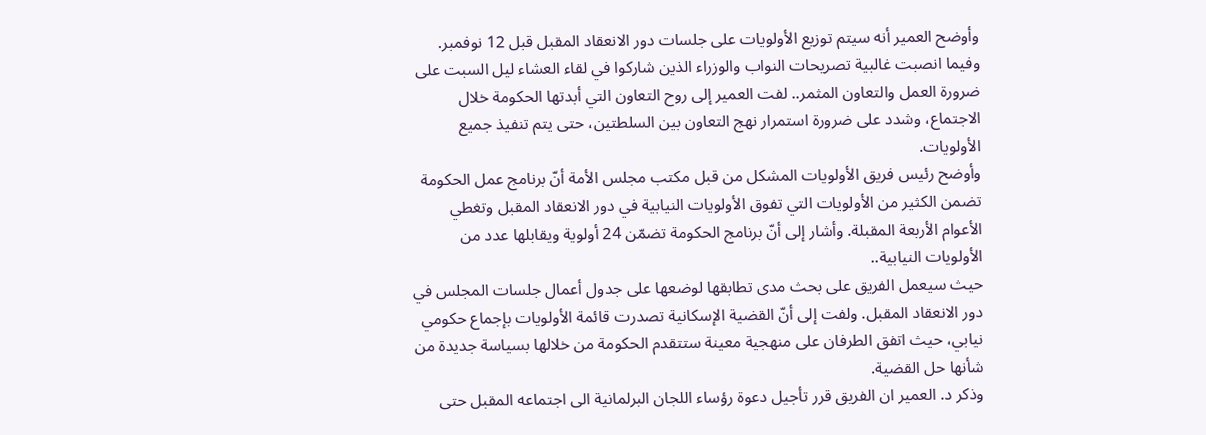وأوضح العمير أنه سيتم توزيع الأولويات على جلسات دور الانعقاد المقبل قبل 12 نوفمبر.
وفيما انصبت غالبية تصريحات النواب والوزراء الذين شاركوا في لقاء العشاء ليل السبت على ضرورة العمل والتعاون المثمر.. لفت العمير إلى روح التعاون التي أبدتها الحكومة خلال الاجتماع، وشدد على ضرورة استمرار نهج التعاون بين السلطتين، حتى يتم تنفيذ جميع الأولويات.
وأوضح رئيس فريق الأولويات المشكل من قبل مكتب مجلس الأمة أنّ برنامج عمل الحكومة تضمن الكثير من الأولويات التي تفوق الأولويات النيابية في دور الانعقاد المقبل وتغطي الأعوام الأربعة المقبلة. وأشار إلى أنّ برنامج الحكومة تضمّن 24 أولوية ويقابلها عدد من الأولويات النيابية..
حيث سيعمل الفريق على بحث مدى تطابقها لوضعها على جدول أعمال جلسات المجلس في دور الانعقاد المقبل. ولفت إلى أنّ القضية الإسكانية تصدرت قائمة الأولويات بإجماع حكومي نيابي، حيث اتفق الطرفان على منهجية معينة ستتقدم الحكومة من خلالها بسياسة جديدة من شأنها حل القضية.
وذكر د. العمير ان الفريق قرر تأجيل دعوة رؤساء اللجان البرلمانية الى اجتماعه المقبل حتى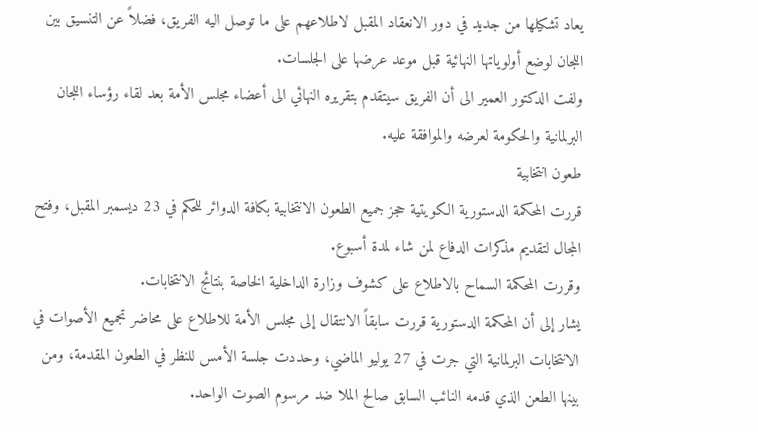يعاد تشكيلها من جديد في دور الانعقاد المقبل لاطلاعهم على ما توصل اليه الفريق، فضلاً عن التنسيق بين اللجان لوضع أولوياتها النهائية قبل موعد عرضها على الجلسات.
ولفت الدكتور العمير الى أن الفريق سيتقدم بتقريره النهائي الى أعضاء مجلس الأمة بعد لقاء رؤساء اللجان البرلمانية والحكومة لعرضه والموافقة عليه.
طعون انتخابية
قررت المحكمة الدستورية الكويتية حجز جميع الطعون الانتخابية بكافة الدوائر للحكم في 23 ديسمبر المقبل، وفتح المجال لتقديم مذكرات الدفاع لمن شاء لمدة أسبوع.
وقررت المحكمة السماح بالاطلاع على كشوف وزارة الداخلية الخاصة بنتائج الانتخابات.
يشار إلى أن المحكمة الدستورية قررت سابقاً الانتقال إلى مجلس الأمة للاطلاع على محاضر تجميع الأصوات في الانتخابات البرلمانية التي جرت في 27 يوليو الماضي، وحددت جلسة الأمس للنظر في الطعون المقدمة، ومن بينها الطعن الذي قدمه النائب السابق صالح الملا ضد مرسوم الصوت الواحد.